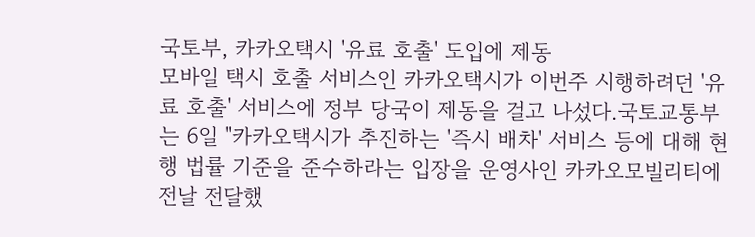국토부, 카카오택시 '유료 호출' 도입에 제동
모바일 택시 호출 서비스인 카카오택시가 이번주 시행하려던 '유료 호출' 서비스에 정부 당국이 제동을 걸고 나섰다.국토교통부는 6일 "카카오택시가 추진하는 '즉시 배차' 서비스 등에 대해 현행 법률 기준을 준수하라는 입장을 운영사인 카카오모빌리티에 전날 전달했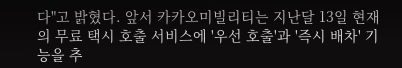다"고 밝혔다. 앞서 카카오미빌리티는 지난달 13일 현재의 무료 택시 호출 서비스에 '우선 호출'과 '즉시 배차' 기능을 추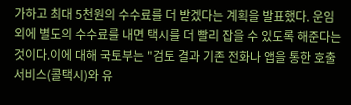가하고 최대 5천원의 수수료를 더 받겠다는 계획을 발표했다. 운임 외에 별도의 수수료를 내면 택시를 더 빨리 잡을 수 있도록 해준다는 것이다.이에 대해 국토부는 "검토 결과 기존 전화나 앱을 통한 호출서비스(콜택시)와 유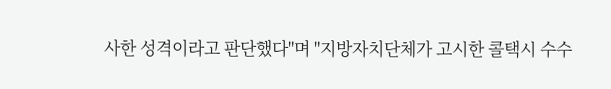사한 성격이라고 판단했다"며 "지방자치단체가 고시한 콜택시 수수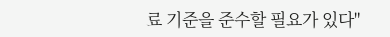료 기준을 준수할 필요가 있다"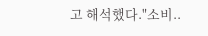고 해석했다."소비..